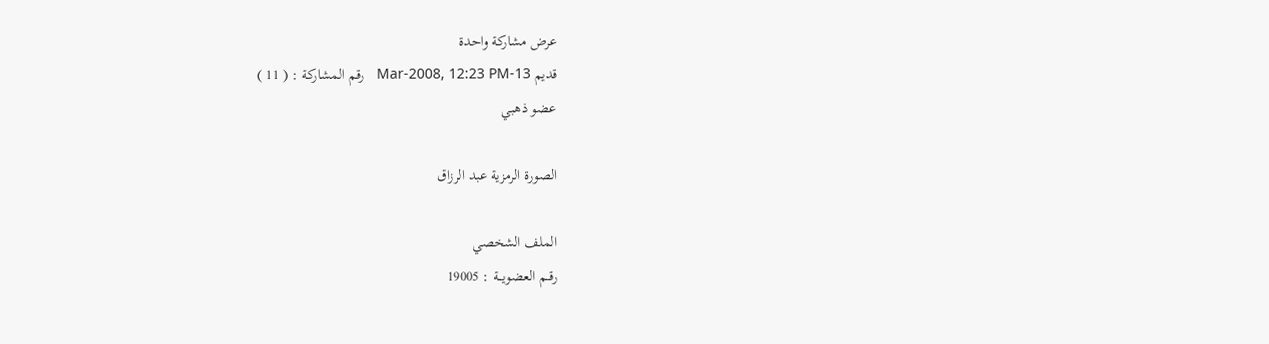عرض مشاركة واحدة
قديم 13-Mar-2008, 12:23 PM   رقم المشاركة : ( 11 )
عضو ذهبي

الصورة الرمزية عبد الرزاق

الملف الشخصي
رقــم العضويـــة : 19005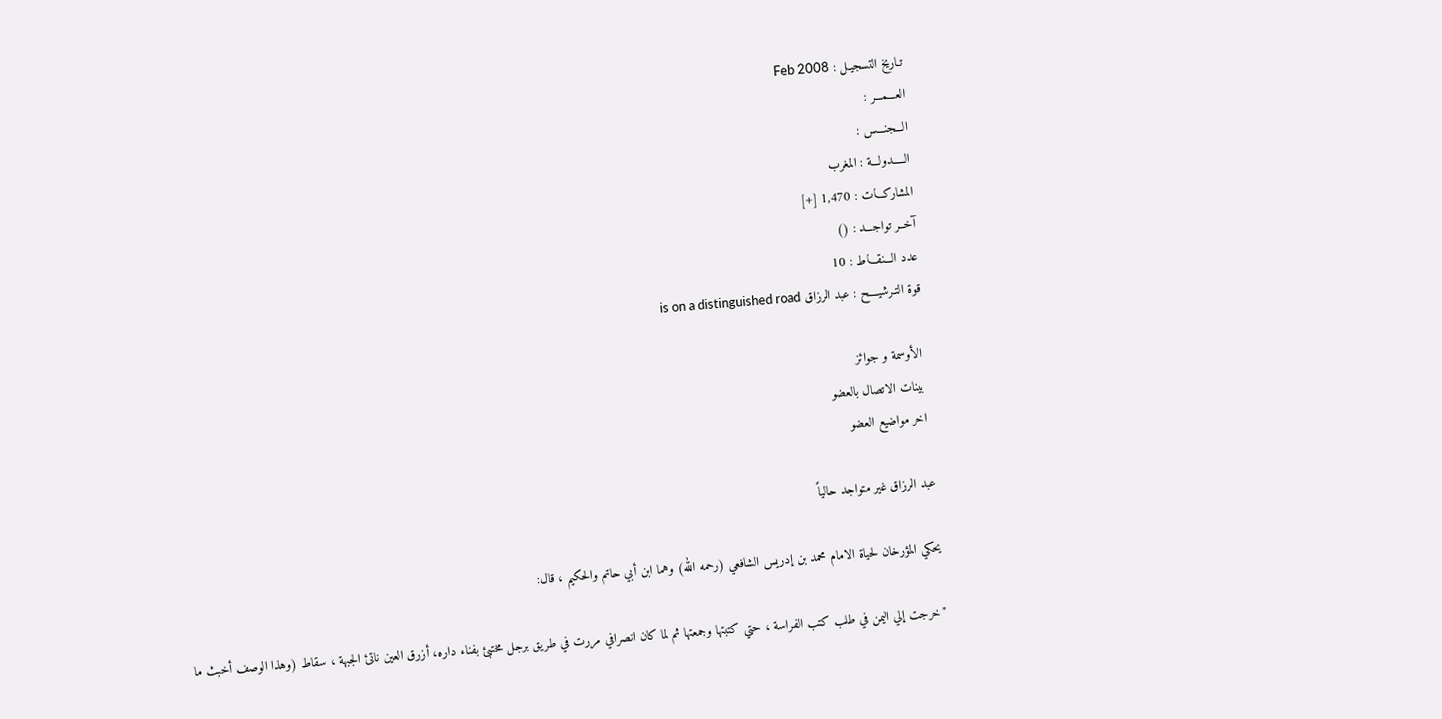تـاريخ التسجيـل : Feb 2008
العـــمـــر :
الـــجنـــس :
الـــــدولـــة : المغرب
المشاركـــات : 1,470 [+]
آخــر تواجـــد : ()
عدد الـــنقـــاط : 10
قوة التـرشيــــح : عبد الرزاق is on a distinguished road

 الأوسمة و جوائز
 بينات الاتصال بالعضو
 اخر مواضيع العضو

عبد الرزاق غير متواجد حالياً

يحكي المؤرخان لحياة الامام محمد بن إدريس الشافعي (رحمه الله) وهما ابن أبي حاتم والحكيم ، قال:

"خرجت إلي اليمن في طلب كتب الفراسة ، حتي كتبتها وجمعتها ثم لما كان انصرافي مررت في طريق برجل مختبئ بفناء داره، أزرق العين ناتئ الجبهة ، سقاط (وهذا الوصف أخبث ما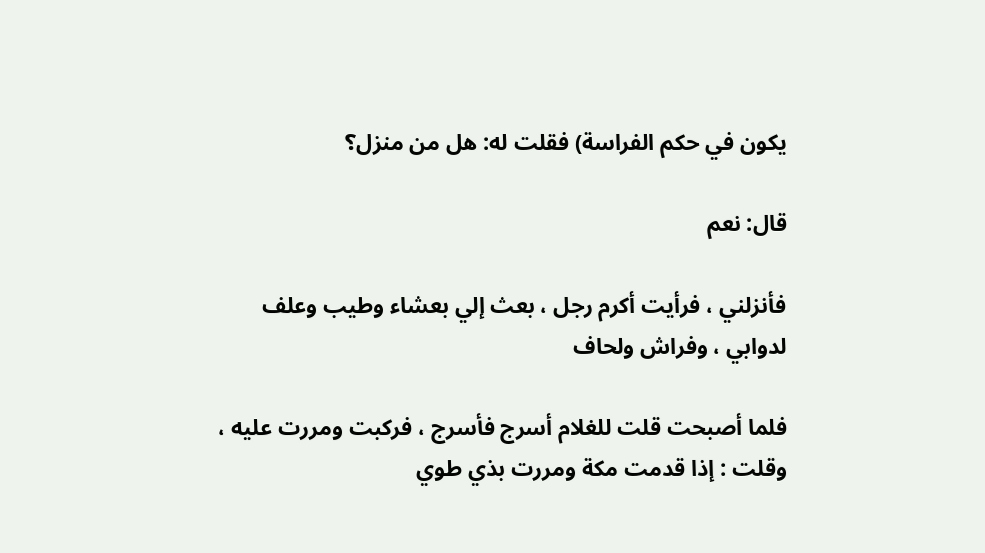يكون في حكم الفراسة) فقلت له: هل من منزل؟

قال: نعم

فأنزلني ، فرأيت أكرم رجل ، بعث إلي بعشاء وطيب وعلف لدوابي ، وفراش ولحاف

فلما أصبحت قلت للغلام أسرج فأسرج ، فركبت ومررت عليه ، وقلت : إذا قدمت مكة ومررت بذي طوي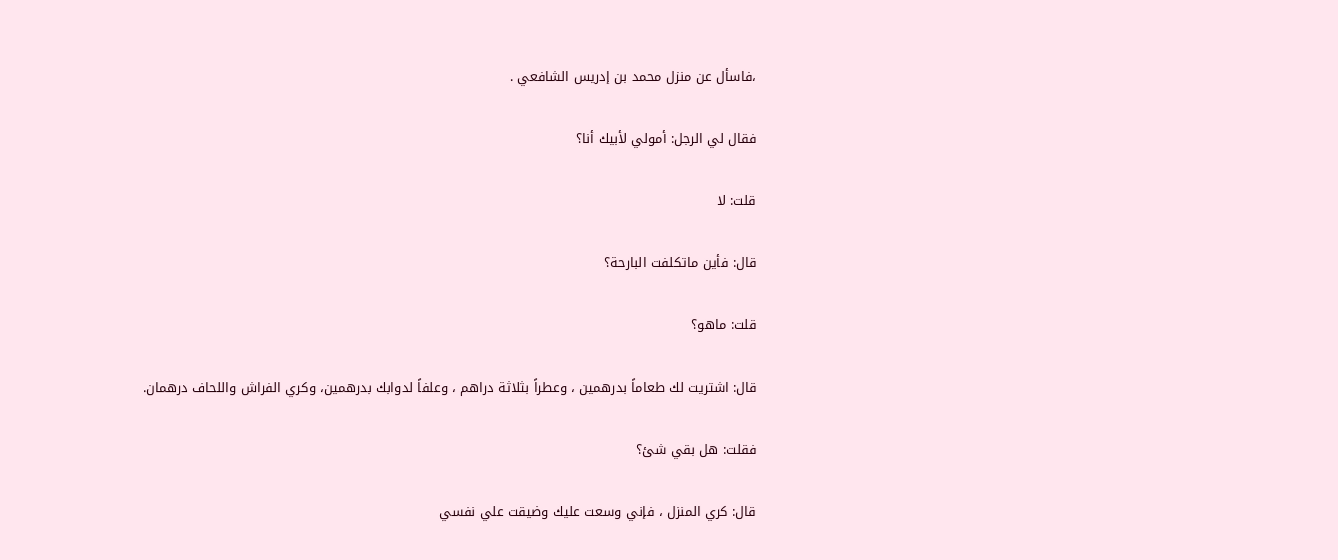،فاسأل عن منزل محمد بن إدريس الشافعي .

فقال لي الرجل: أمولي لأبيك أنا؟

قلت: لا

قال: فأين ماتكلفت البارحة؟

قلت: ماهو؟

قال: اشتريت لك طعاماً بدرهمين ، وعطراً بثلاثة دراهم ، وعلفاً لدوابك بدرهمين، وكري الفراش واللحاف درهمان.

فقلت: هل بقي شئ؟

قال: كري المنزل ، فإني وسعت عليك وضيقت علي نفسي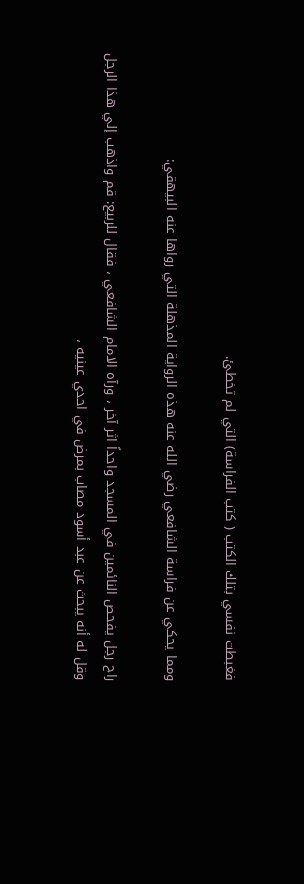فغبطت نفسي بتلك الكتب ( كتب الفراسة) التي لم تخطئ.

ومما يحكي عن فراسة الشافعي رضي الله عنه هذه الرواية المذهلة التي رواها عنه البيهقي:

راح رجل يفحص النائمين في المسجد واحداً اثر آخر ، ورآه الامام الشافعي ، فقال للربيع: قم واذهب إلي هذا الرجل وقل له أنه يبحث عن عبد أسود مصاب بمرض في احدي عينيه ،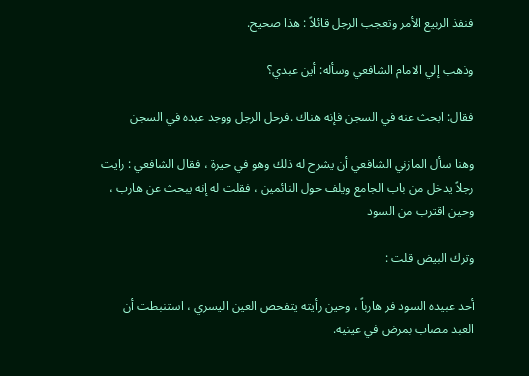فنفذ الربيع الأمر وتعجب الرجل قائلاً : هذا صحيح.

وذهب إلي الامام الشافعي وسأله: أين عبدي؟

فقال: ابحث عنه في السجن فإنه هناك .فرحل الرجل ووجد عبده في السجن

وهنا سأل المازني الشافعي أن يشرح له ذلك وهو في حيرة ، فقال الشافعي : رايت رجلاً يدخل من باب الجامع ويلف حول النائمين ، فقلت له إنه يبحث عن هارب ، وحين اقترب من السود

وترك البيض قلت :

أحد عبيده السود فر هارباً ، وحين رأيته يتفحص العين اليسري ، استنبطت أن العبد مصاب بمرض في عينيه.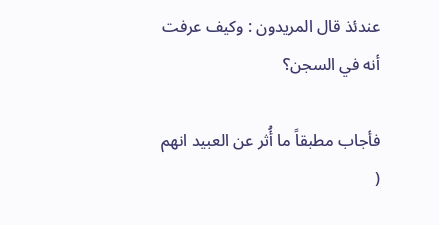عندئذ قال المريدون : وكيف عرفت أنه في السجن؟

فأجاب مطبقاً ما أُثر عن العبيد انهم (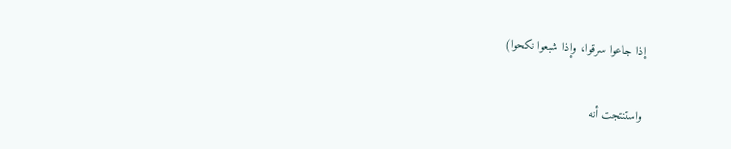إذا جاعوا سرقوا، وإذا شبعوا نكحوا)

واستنتجت أنه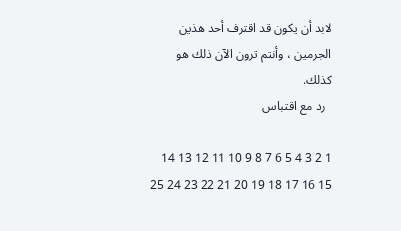لابد أن يكون قد اقترف أحد هذين الجرمين ، وأنتم ترون الآن ذلك هو كذلك.
  رد مع اقتباس

1 2 3 4 5 6 7 8 9 10 11 12 13 14 15 16 17 18 19 20 21 22 23 24 25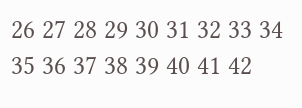26 27 28 29 30 31 32 33 34 35 36 37 38 39 40 41 42